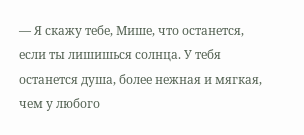— Я скажу тебе, Мише, что останется, если ты лишишься солнца. У тебя останется душа, более нежная и мягкая, чем у любого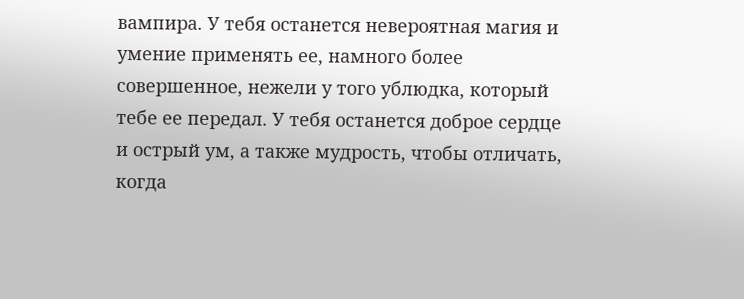вампира. У тебя останется невероятная магия и умение применять ее, намного более совершенное, нежели у того ублюдка, который тебе ее передал. У тебя останется доброе сердце и острый ум, а также мудрость, чтобы отличать, когда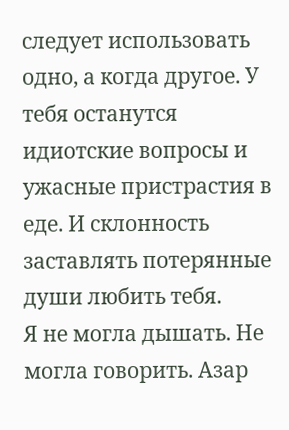следует использовать одно, а когда другое. У тебя останутся идиотские вопросы и ужасные пристрастия в еде. И склонность заставлять потерянные души любить тебя.
Я не могла дышать. Не могла говорить. Азар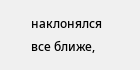наклонялся все ближе,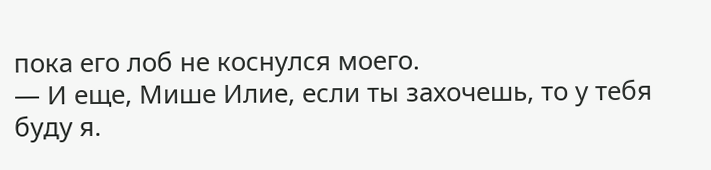пока его лоб не коснулся моего.
— И еще, Мише Илие, если ты захочешь, то у тебя буду я.